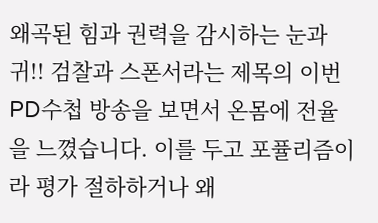왜곡된 힘과 권력을 감시하는 눈과 귀!! 검찰과 스폰서라는 제목의 이번 PD수첩 방송을 보면서 온몸에 전율을 느꼈습니다. 이를 두고 포퓰리즘이라 평가 절하하거나 왜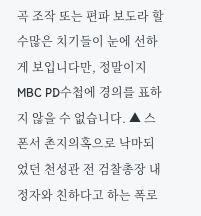곡 조작 또는 편파 보도라 할 수많은 치기들이 눈에 선하게 보입니다만, 정말이지 MBC PD수첩에 경의를 표하지 않을 수 없습니다. ▲ 스폰서 촌지의혹으로 낙마되었던 천성관 전 검찰총장 내정자와 친하다고 하는 폭로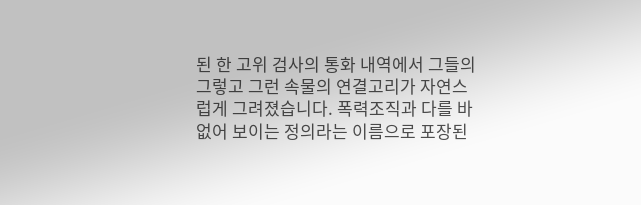된 한 고위 검사의 통화 내역에서 그들의 그렇고 그런 속물의 연결고리가 자연스럽게 그려졌습니다. 폭력조직과 다를 바없어 보이는 정의라는 이름으로 포장된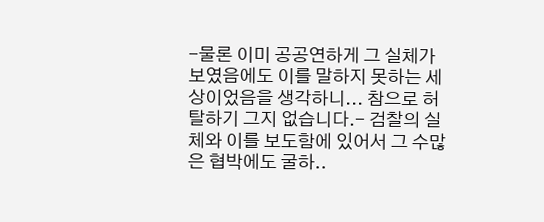-물론 이미 공공연하게 그 실체가 보였음에도 이를 말하지 못하는 세상이었음을 생각하니... 참으로 허탈하기 그지 없습니다.- 검찰의 실체와 이를 보도함에 있어서 그 수많은 협박에도 굴하..